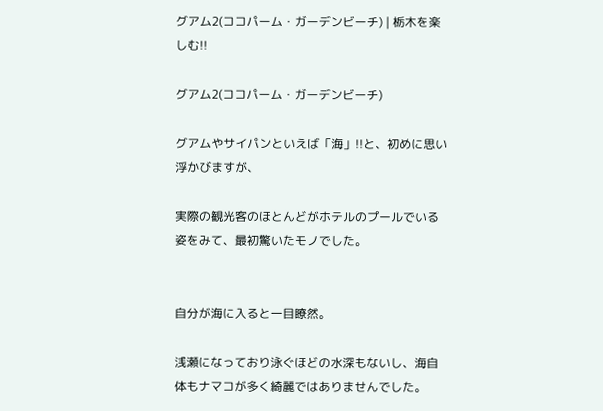グアム2(ココパーム・ガーデンビーチ) | 栃木を楽しむ!!

グアム2(ココパーム・ガーデンビーチ)

グアムやサイパンといえば「海」!!と、初めに思い浮かびますが、

実際の観光客のほとんどがホテルのプールでいる姿をみて、最初驚いたモノでした。


自分が海に入ると一目瞭然。

浅瀬になっており泳ぐほどの水深もないし、海自体もナマコが多く綺麗ではありませんでした。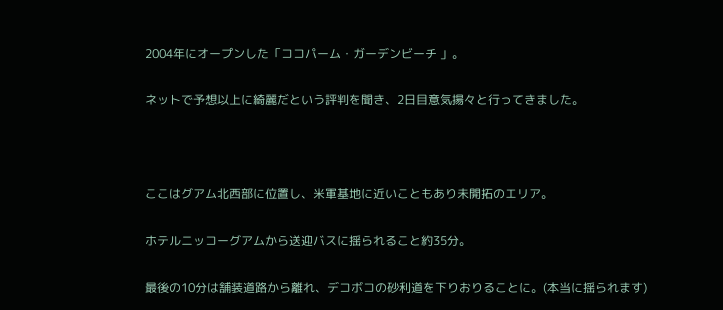2004年にオープンした「ココパーム・ガーデンビーチ 」。

ネットで予想以上に綺麗だという評判を聞き、2日目意気揚々と行ってきました。



ここはグアム北西部に位置し、米軍基地に近いこともあり未開拓のエリア。

ホテルニッコーグアムから送迎バスに揺られること約35分。

最後の10分は舗装道路から離れ、デコボコの砂利道を下りおりることに。(本当に揺られます)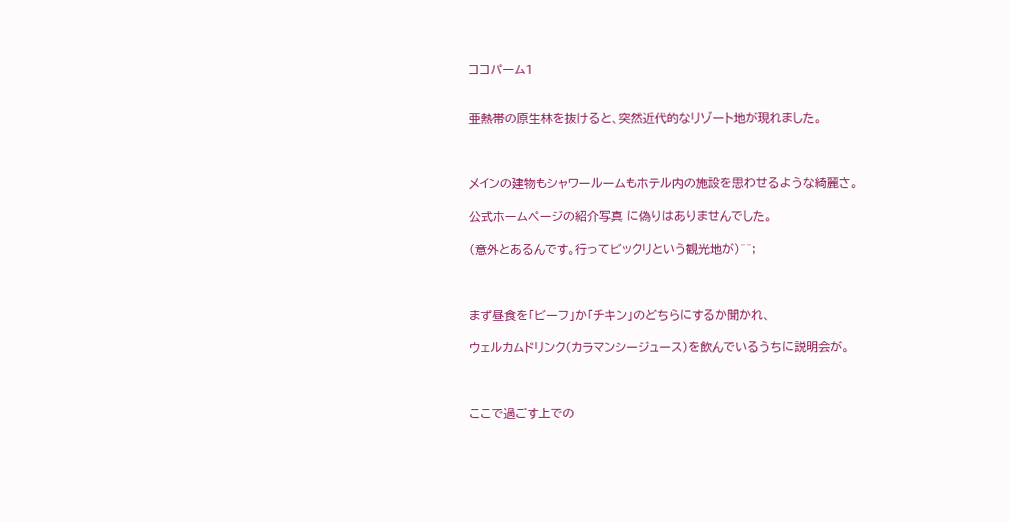ココパーム1


亜熱帯の原生林を抜けると、突然近代的なリゾート地が現れました。



メインの建物もシャワールームもホテル内の施設を思わせるような綺麗さ。

公式ホームページの紹介写真 に偽りはありませんでした。

(意外とあるんです。行ってビックリという観光地が)^^;



まず昼食を「ビーフ」か「チキン」のどちらにするか聞かれ、

ウェルカムドリンク(カラマンシージュース)を飲んでいるうちに説明会が。



ここで過ごす上での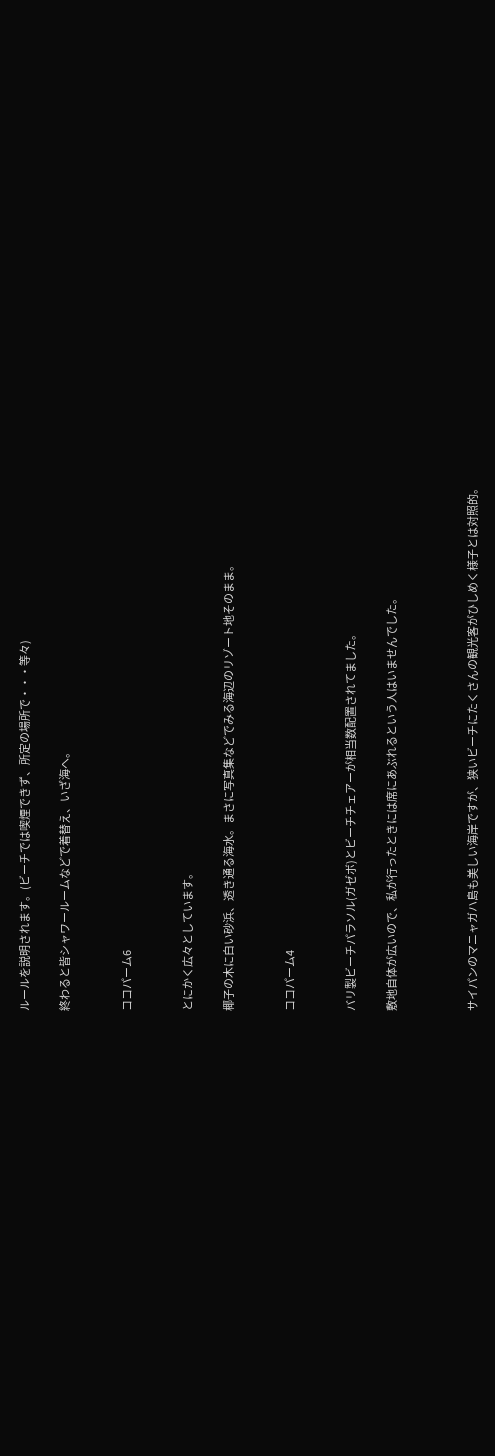ルールを説明されます。(ビーチでは喫煙できず、所定の場所で・・・等々)

終わると皆シャワールームなどで着替え、いざ海へ。


ココパーム6


とにかく広々としています。

椰子の木に白い砂浜、透き通る海水。まさに写真集などでみる海辺のリゾート地そのまま。


ココパーム4


バリ製ビーチパラソル(ガゼボ)とビーチチェアーが相当数配置されてました。

敷地自体が広いので、私が行ったときには席にあぶれるという人はいませんでした。



サイパンのマニャガハ島も美しい海岸ですが、狭いビーチにたくさんの観光客がひしめく様子とは対照的。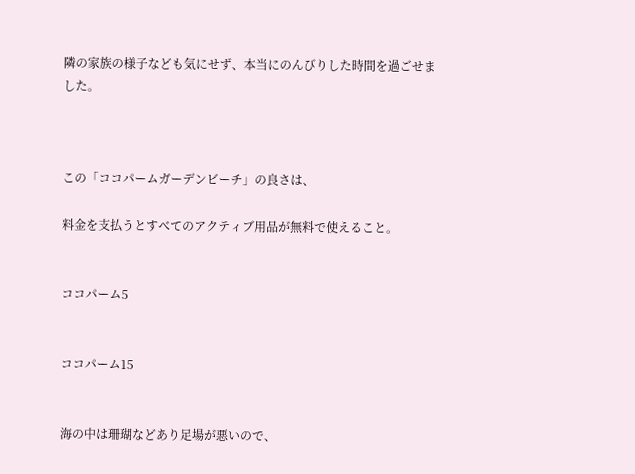隣の家族の様子なども気にせず、本当にのんびりした時間を過ごせました。



この「ココパームガーデンビーチ」の良さは、

料金を支払うとすべてのアクティブ用品が無料で使えること。


ココパーム5


ココパーム15


海の中は珊瑚などあり足場が悪いので、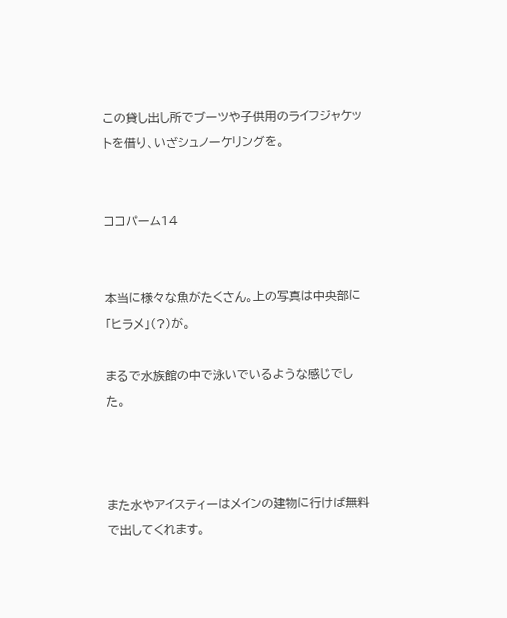この貸し出し所でブーツや子供用のライフジャケットを借り、いざシュノーケリングを。


ココパーム14


本当に様々な魚がたくさん。上の写真は中央部に「ヒラメ」(?)が。

まるで水族館の中で泳いでいるような感じでした。



また水やアイスティーはメインの建物に行けば無料で出してくれます。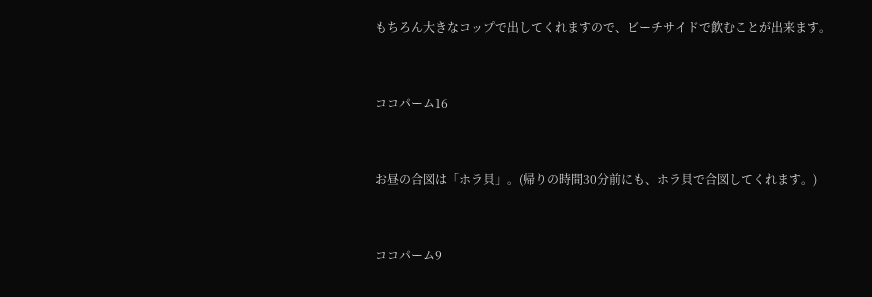もちろん大きなコップで出してくれますので、ビーチサイドで飲むことが出来ます。


ココパーム16


お昼の合図は「ホラ貝」。(帰りの時間30分前にも、ホラ貝で合図してくれます。)


ココパーム9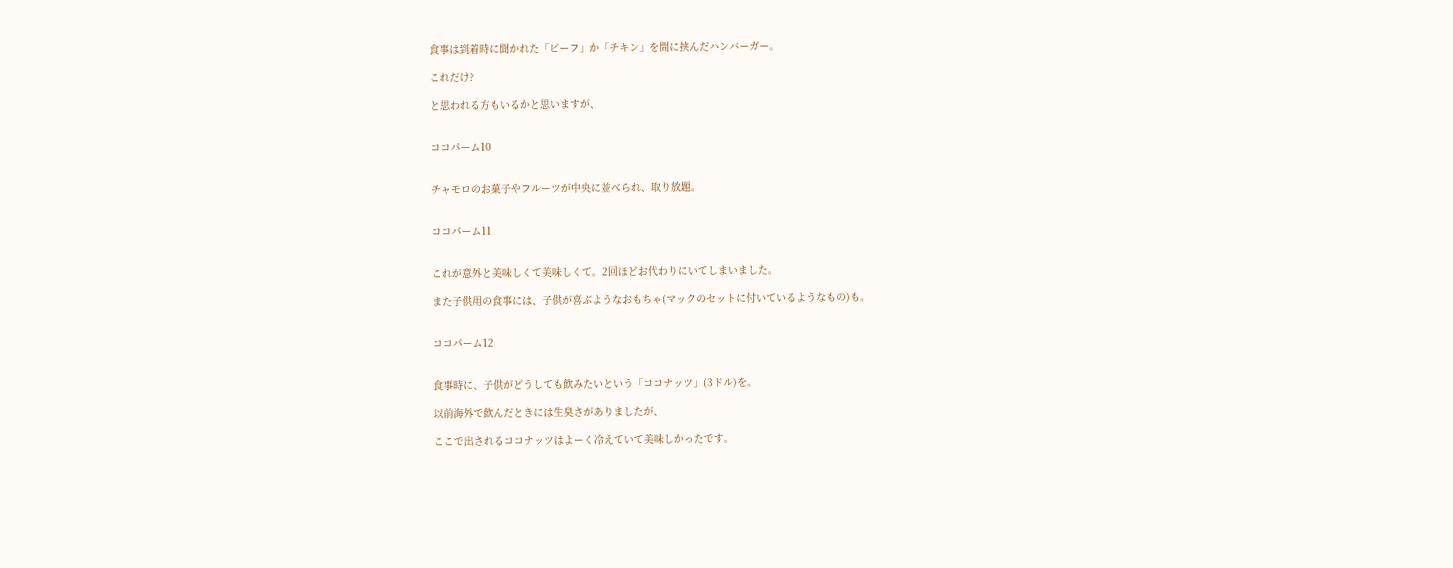食事は到着時に聞かれた「ビーフ」か「チキン」を間に挟んだハンバーガー。

これだけ?

と思われる方もいるかと思いますが、


ココパーム10


チャモロのお菓子やフルーツが中央に並べられ、取り放題。


ココパーム11


これが意外と美味しくて美味しくて。2回ほどお代わりにいてしまいました。

また子供用の食事には、子供が喜ぶようなおもちゃ(マックのセットに付いているようなもの)も。


ココパーム12


食事時に、子供がどうしても飲みたいという「ココナッツ」(3ドル)を。

以前海外で飲んだときには生臭さがありましたが、

ここで出されるココナッツはよーく冷えていて美味しかったです。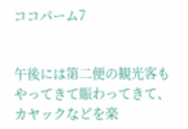ココパーム7


午後には第二便の観光客もやってきて賑わってきて、カヤックなどを楽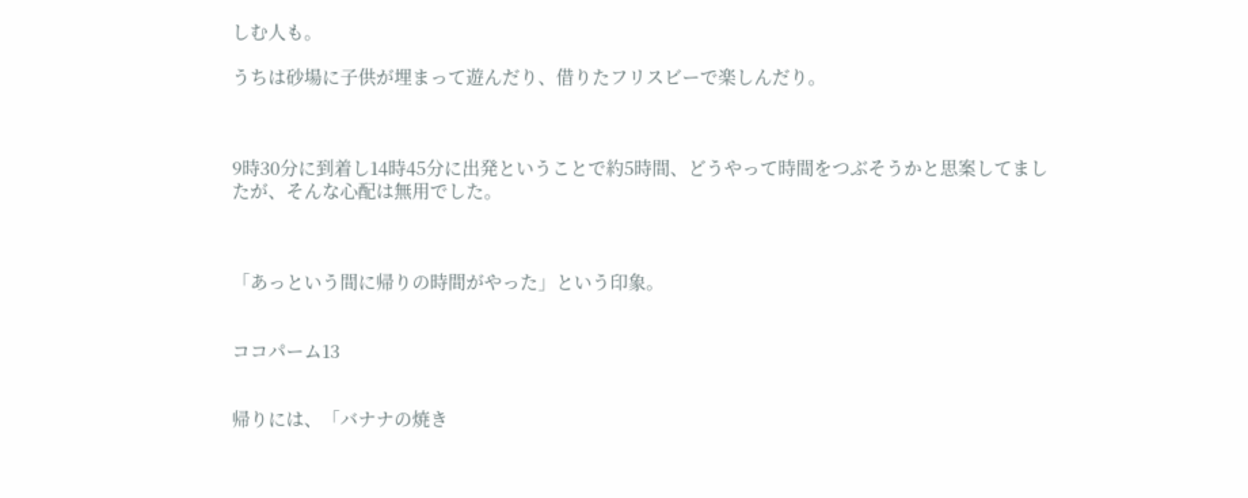しむ人も。

うちは砂場に子供が埋まって遊んだり、借りたフリスビーで楽しんだり。



9時30分に到着し14時45分に出発ということで約5時間、どうやって時間をつぶそうかと思案してましたが、そんな心配は無用でした。



「あっという間に帰りの時間がやった」という印象。


ココパーム13


帰りには、「バナナの焼き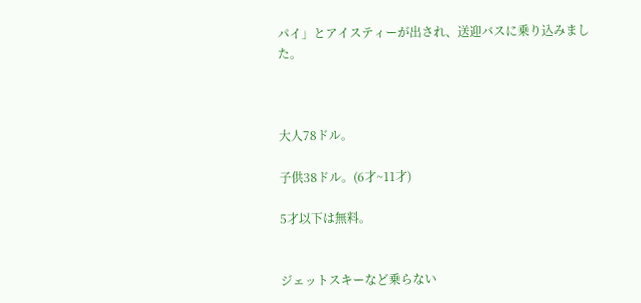パイ」とアイスティーが出され、送迎バスに乗り込みました。



大人78ドル。

子供38ドル。(6才~11才)

5才以下は無料。


ジェットスキーなど乗らない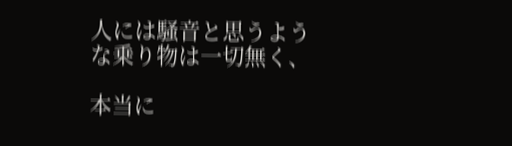人には騒音と思うような乗り物は一切無く、

本当に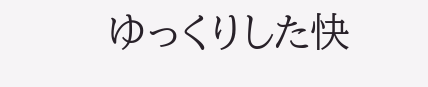ゆっくりした快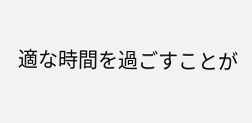適な時間を過ごすことが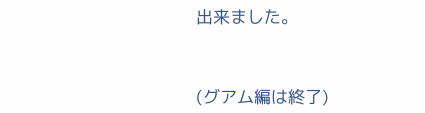出来ました。



(グアム編は終了)